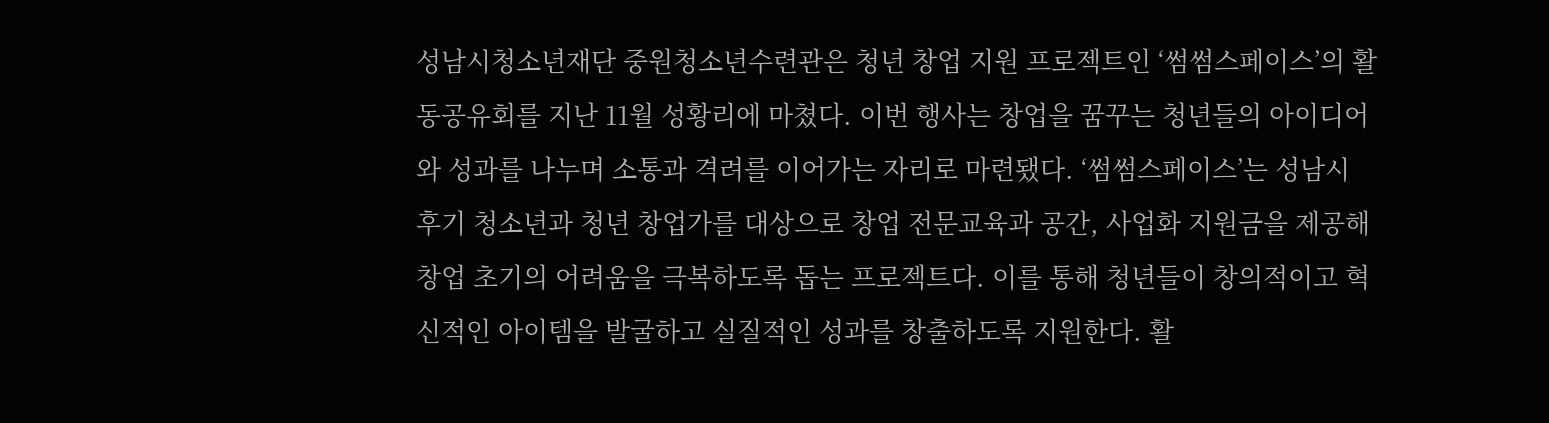성남시청소년재단 중원청소년수련관은 청년 창업 지원 프로젝트인 ‘썸썸스페이스’의 활동공유회를 지난 11월 성황리에 마쳤다. 이번 행사는 창업을 꿈꾸는 청년들의 아이디어와 성과를 나누며 소통과 격려를 이어가는 자리로 마련됐다. ‘썸썸스페이스’는 성남시 후기 청소년과 청년 창업가를 대상으로 창업 전문교육과 공간, 사업화 지원금을 제공해 창업 초기의 어려움을 극복하도록 돕는 프로젝트다. 이를 통해 청년들이 창의적이고 혁신적인 아이템을 발굴하고 실질적인 성과를 창출하도록 지원한다. 활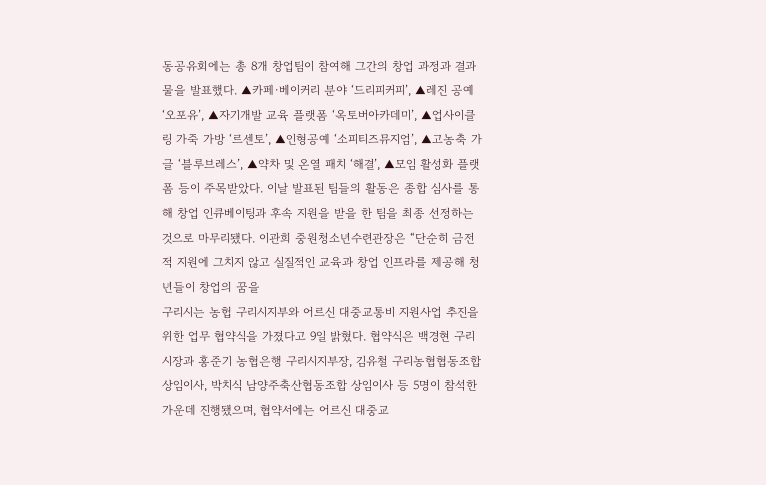동공유회에는 총 8개 창업팀이 참여해 그간의 창업 과정과 결과물을 발표했다. ▲카페·베이커리 분야 ‘드리피커피’, ▲레진 공예 ‘오포유’, ▲자기개발 교육 플랫폼 ‘옥토버아카데미’, ▲업사이클링 가죽 가방 ‘르센토’, ▲인형공예 ‘소피티즈뮤지엄’, ▲고농축 가글 ‘블루브레스’, ▲약차 및 온열 패치 ‘해결’, ▲모임 활성화 플랫폼 등이 주목받았다. 이날 발표된 팀들의 활동은 종합 심사를 통해 창업 인큐베이팅과 후속 지원을 받을 한 팀을 최종 선정하는 것으로 마무리됐다. 이관희 중원청소년수련관장은 “단순히 금전적 지원에 그치지 않고 실질적인 교육과 창업 인프라를 제공해 청년들이 창업의 꿈을
구리시는 농헙 구리시지부와 어르신 대중교통비 지원사업 추진을 위한 업무 협약식을 가졌다고 9일 밝혔다. 협약식은 백경현 구리시장과 홍준기 농협은행 구리시지부장, 김유철 구리농협협동조합 상임이사, 박치식 남양주축산협동조합 상임이사 등 5명이 참석한 가운데 진행됐으며, 협약서에는 어르신 대중교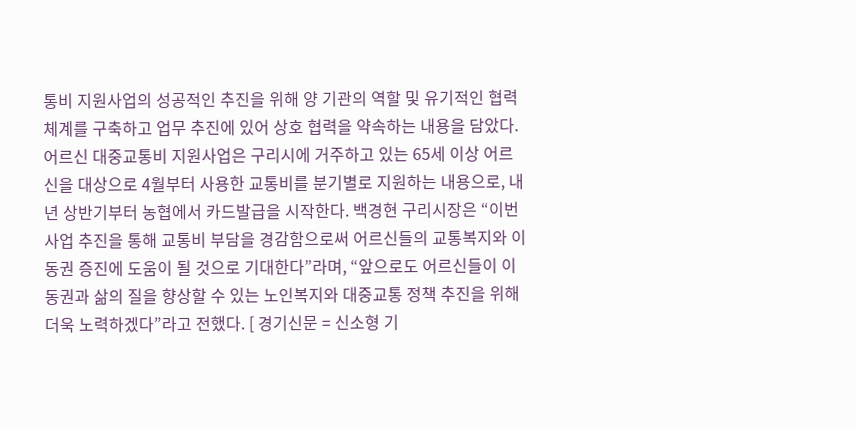통비 지원사업의 성공적인 추진을 위해 양 기관의 역할 및 유기적인 협력체계를 구축하고 업무 추진에 있어 상호 협력을 약속하는 내용을 담았다. 어르신 대중교통비 지원사업은 구리시에 거주하고 있는 65세 이상 어르신을 대상으로 4월부터 사용한 교통비를 분기별로 지원하는 내용으로, 내년 상반기부터 농협에서 카드발급을 시작한다. 백경현 구리시장은 “이번 사업 추진을 통해 교통비 부담을 경감함으로써 어르신들의 교통복지와 이동권 증진에 도움이 될 것으로 기대한다”라며, “앞으로도 어르신들이 이동권과 삶의 질을 향상할 수 있는 노인복지와 대중교통 정책 추진을 위해 더욱 노력하겠다”라고 전했다. [ 경기신문 = 신소형 기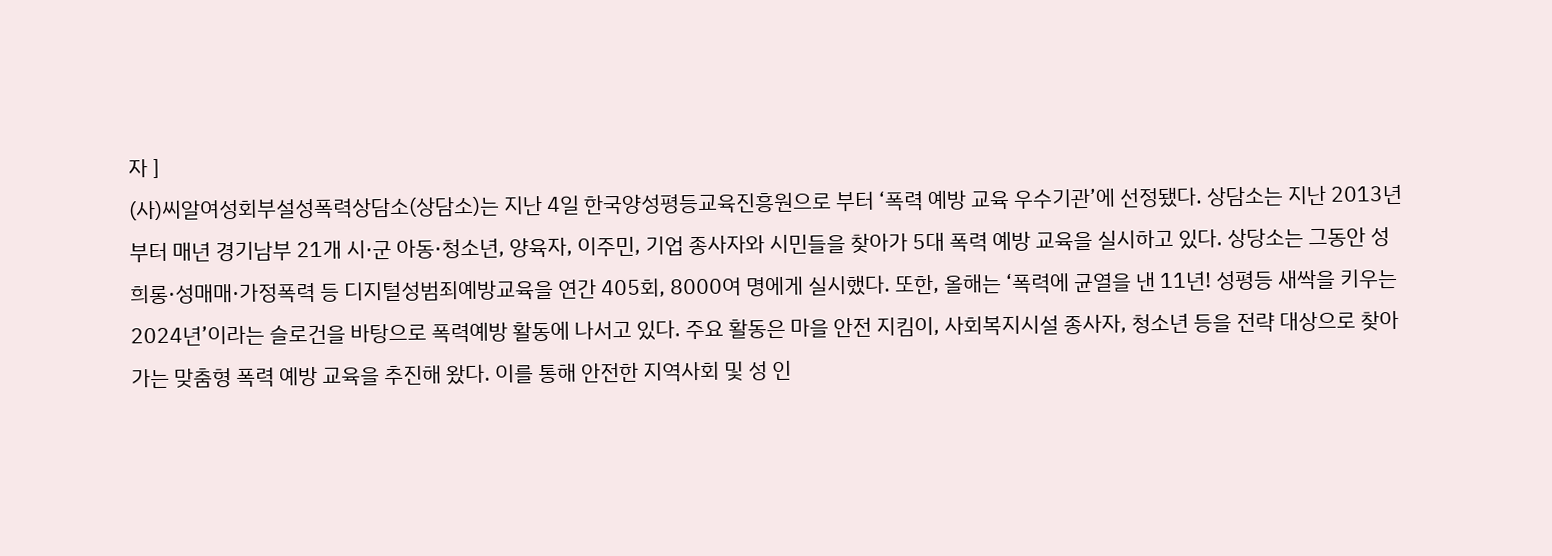자 ]
(사)씨알여성회부설성폭력상담소(상담소)는 지난 4일 한국양성평등교육진흥원으로 부터 ‘폭력 예방 교육 우수기관’에 선정됐다. 상담소는 지난 2013년부터 매년 경기남부 21개 시·군 아동·청소년, 양육자, 이주민, 기업 종사자와 시민들을 찾아가 5대 폭력 예방 교육을 실시하고 있다. 상당소는 그동안 성희롱·성매매·가정폭력 등 디지털성범죄예방교육을 연간 405회, 8000여 명에게 실시했다. 또한, 올해는 ‘폭력에 균열을 낸 11년! 성평등 새싹을 키우는 2024년’이라는 슬로건을 바탕으로 폭력예방 활동에 나서고 있다. 주요 활동은 마을 안전 지킴이, 사회복지시설 종사자, 청소년 등을 전략 대상으로 찾아가는 맞춤형 폭력 예방 교육을 추진해 왔다. 이를 통해 안전한 지역사회 및 성 인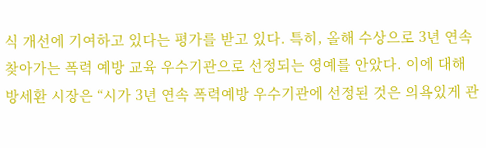식 개선에 기여하고 있다는 평가를 받고 있다. 특히, 올해 수상으로 3년 연속 찾아가는 폭력 예방 교육 우수기관으로 선정되는 영예를 안았다. 이에 대해 방세환 시장은 “시가 3년 연속 폭력예방 우수기관에 선정된 것은 의욕있게 관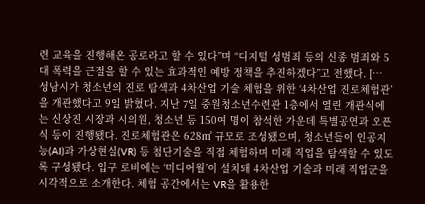련 교육을 진행해온 공로라고 할 수 있다”며 “디지털 성범죄 등의 신종 범죄와 5대 폭력을 근절을 할 수 있는 효과적인 예방 정책을 추진하겠다”고 전했다. […
성남시가 청소년의 진로 탐색과 4차산업 기술 체험을 위한 ‘4차산업 진로체험관’을 개관했다고 9일 밝혔다. 지난 7일 중원청소년수련관 1층에서 열린 개관식에는 신상진 시장과 시의원, 청소년 등 150여 명이 참석한 가운데 특별공연과 오픈식 등이 진행됐다. 진로체험관은 628㎡ 규모로 조성됐으며, 청소년들이 인공지능(AI)과 가상현실(VR) 등 첨단기술을 직접 체험하며 미래 직업을 탐색할 수 있도록 구성됐다. 입구 로비에는 ‘미디어월’이 설치돼 4차산업 기술과 미래 직업군을 시각적으로 소개한다. 체험 공간에서는 VR을 활용한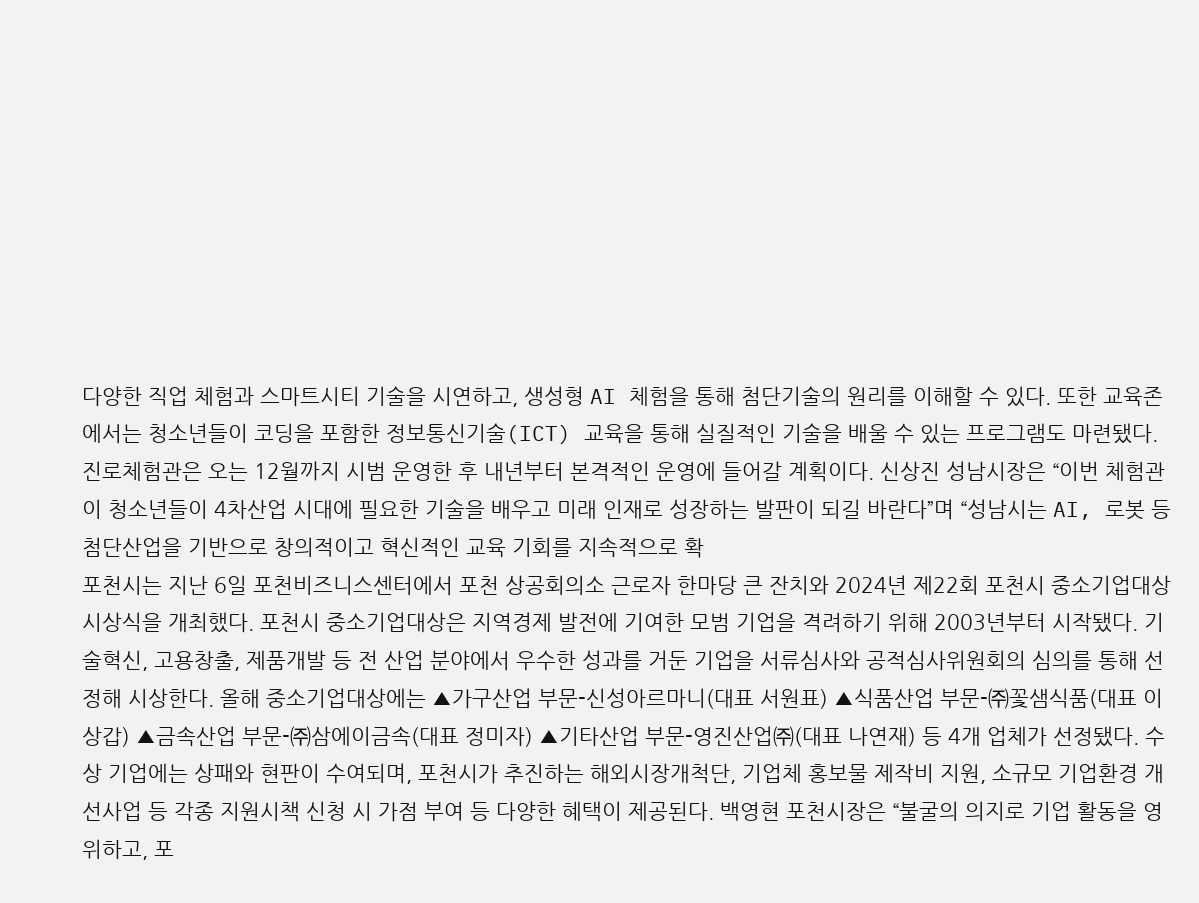다양한 직업 체험과 스마트시티 기술을 시연하고, 생성형 AI 체험을 통해 첨단기술의 원리를 이해할 수 있다. 또한 교육존에서는 청소년들이 코딩을 포함한 정보통신기술(ICT) 교육을 통해 실질적인 기술을 배울 수 있는 프로그램도 마련됐다. 진로체험관은 오는 12월까지 시범 운영한 후 내년부터 본격적인 운영에 들어갈 계획이다. 신상진 성남시장은 “이번 체험관이 청소년들이 4차산업 시대에 필요한 기술을 배우고 미래 인재로 성장하는 발판이 되길 바란다”며 “성남시는 AI, 로봇 등 첨단산업을 기반으로 창의적이고 혁신적인 교육 기회를 지속적으로 확
포천시는 지난 6일 포천비즈니스센터에서 포천 상공회의소 근로자 한마당 큰 잔치와 2024년 제22회 포천시 중소기업대상 시상식을 개최했다. 포천시 중소기업대상은 지역경제 발전에 기여한 모범 기업을 격려하기 위해 2003년부터 시작됐다. 기술혁신, 고용창출, 제품개발 등 전 산업 분야에서 우수한 성과를 거둔 기업을 서류심사와 공적심사위원회의 심의를 통해 선정해 시상한다. 올해 중소기업대상에는 ▲가구산업 부문-신성아르마니(대표 서원표) ▲식품산업 부문-㈜꽃샘식품(대표 이상갑) ▲금속산업 부문-㈜삼에이금속(대표 정미자) ▲기타산업 부문-영진산업㈜(대표 나연재) 등 4개 업체가 선정됐다. 수상 기업에는 상패와 현판이 수여되며, 포천시가 추진하는 해외시장개척단, 기업체 홍보물 제작비 지원, 소규모 기업환경 개선사업 등 각종 지원시책 신청 시 가점 부여 등 다양한 혜택이 제공된다. 백영현 포천시장은 “불굴의 의지로 기업 활동을 영위하고, 포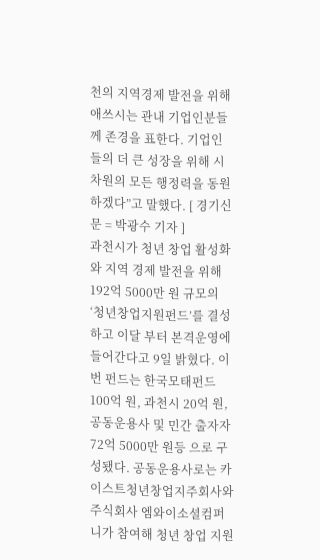천의 지역경제 발전을 위해 애쓰시는 관내 기업인분들께 존경을 표한다. 기업인들의 더 큰 성장을 위해 시 차원의 모든 행정력을 동원하겠다”고 말했다. [ 경기신문 = 박광수 기자 ]
과천시가 청년 창업 활성화와 지역 경제 발전을 위해 192억 5000만 원 규모의 ‘청년창업지원펀드’를 결성하고 이달 부터 본격운영에 들어간다고 9일 밝혔다. 이번 펀드는 한국모태펀드 100억 원, 과천시 20억 원, 공동운용사 및 민간 출자자 72억 5000만 원등 으로 구성됐다. 공동운용사로는 카이스트청년창업지주회사와 주식회사 엠와이소셜컴퍼니가 참여해 청년 창업 지원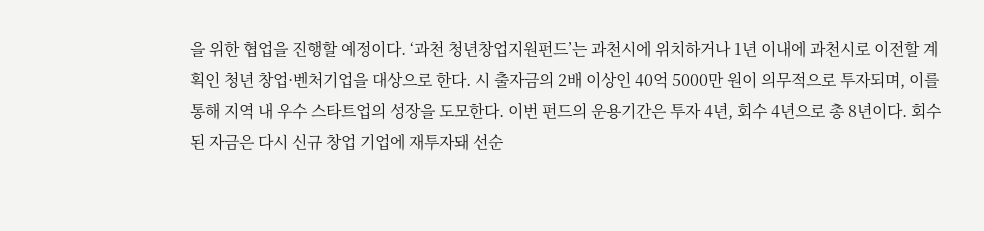을 위한 협업을 진행할 예정이다. ‘과천 청년창업지원펀드’는 과천시에 위치하거나 1년 이내에 과천시로 이전할 계획인 청년 창업·벤처기업을 대상으로 한다. 시 출자금의 2배 이상인 40억 5000만 원이 의무적으로 투자되며, 이를 통해 지역 내 우수 스타트업의 성장을 도모한다. 이번 펀드의 운용기간은 투자 4년, 회수 4년으로 총 8년이다. 회수된 자금은 다시 신규 창업 기업에 재투자돼 선순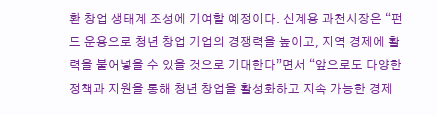환 창업 생태계 조성에 기여할 예정이다. 신계용 과천시장은 “펀드 운용으로 청년 창업 기업의 경쟁력을 높이고, 지역 경제에 활력을 불어넣을 수 있을 것으로 기대한다”면서 “앞으로도 다양한 정책과 지원을 통해 청년 창업을 활성화하고 지속 가능한 경제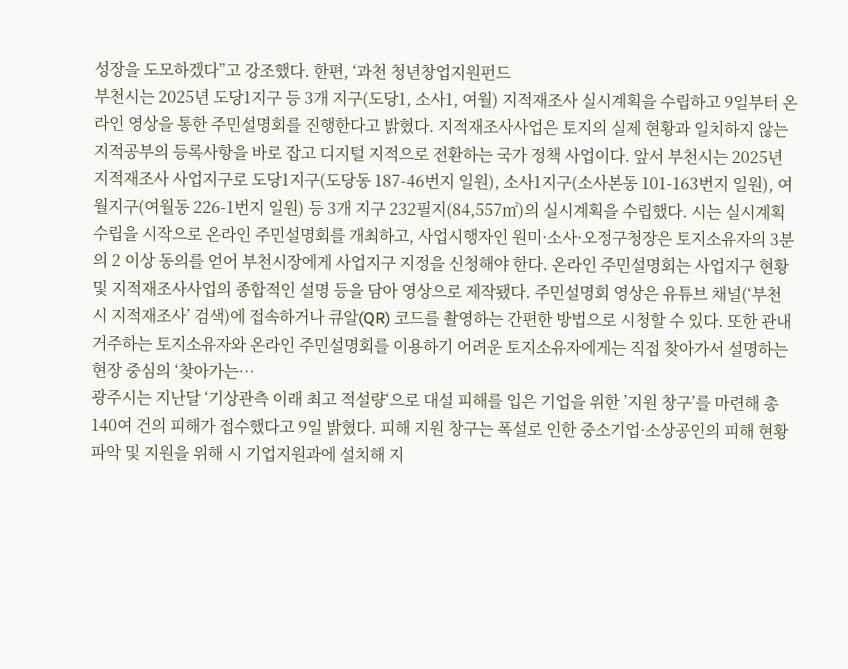성장을 도모하겠다”고 강조했다. 한편, ‘과천 청년창업지원펀드
부천시는 2025년 도당1지구 등 3개 지구(도당1, 소사1, 여월) 지적재조사 실시계획을 수립하고 9일부터 온라인 영상을 통한 주민설명회를 진행한다고 밝혔다. 지적재조사사업은 토지의 실제 현황과 일치하지 않는 지적공부의 등록사항을 바로 잡고 디지털 지적으로 전환하는 국가 정책 사업이다. 앞서 부천시는 2025년 지적재조사 사업지구로 도당1지구(도당동 187-46번지 일원), 소사1지구(소사본동 101-163번지 일원), 여월지구(여월동 226-1번지 일원) 등 3개 지구 232필지(84,557㎡)의 실시계획을 수립했다. 시는 실시계획 수립을 시작으로 온라인 주민설명회를 개최하고, 사업시행자인 원미·소사·오정구청장은 토지소유자의 3분의 2 이상 동의를 얻어 부천시장에게 사업지구 지정을 신청해야 한다. 온라인 주민설명회는 사업지구 현황 및 지적재조사사업의 종합적인 설명 등을 담아 영상으로 제작됐다. 주민설명회 영상은 유튜브 채널(‘부천시 지적재조사’ 검색)에 접속하거나 큐알(QR) 코드를 촬영하는 간편한 방법으로 시청할 수 있다. 또한 관내 거주하는 토지소유자와 온라인 주민설명회를 이용하기 어려운 토지소유자에게는 직접 찾아가서 설명하는 현장 중심의 ‘찾아가는…
광주시는 지난달 ‘기상관측 이래 최고 적설량‘으로 대설 피해를 입은 기업을 위한 ’지원 창구’를 마련해 총 140여 건의 피해가 접수했다고 9일 밝혔다. 피해 지원 창구는 폭설로 인한 중소기업·소상공인의 피해 현황 파악 및 지원을 위해 시 기업지원과에 설치해 지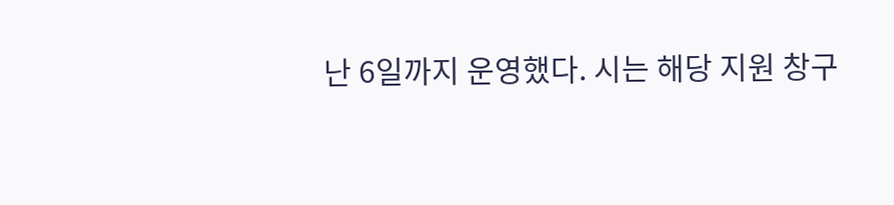난 6일까지 운영했다. 시는 해당 지원 창구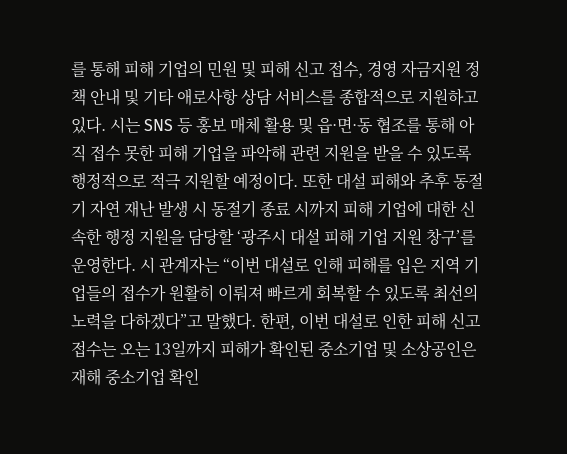를 통해 피해 기업의 민원 및 피해 신고 접수, 경영 자금지원 정책 안내 및 기타 애로사항 상담 서비스를 종합적으로 지원하고 있다. 시는 SNS 등 홍보 매체 활용 및 읍·면·동 협조를 통해 아직 접수 못한 피해 기업을 파악해 관련 지원을 받을 수 있도록 행정적으로 적극 지원할 예정이다. 또한 대설 피해와 추후 동절기 자연 재난 발생 시 동절기 종료 시까지 피해 기업에 대한 신속한 행정 지원을 담당할 ‘광주시 대설 피해 기업 지원 창구’를 운영한다. 시 관계자는 “이번 대설로 인해 피해를 입은 지역 기업들의 접수가 원활히 이뤄져 빠르게 회복할 수 있도록 최선의 노력을 다하겠다”고 말했다. 한편, 이번 대설로 인한 피해 신고 접수는 오는 13일까지 피해가 확인된 중소기업 및 소상공인은 재해 중소기업 확인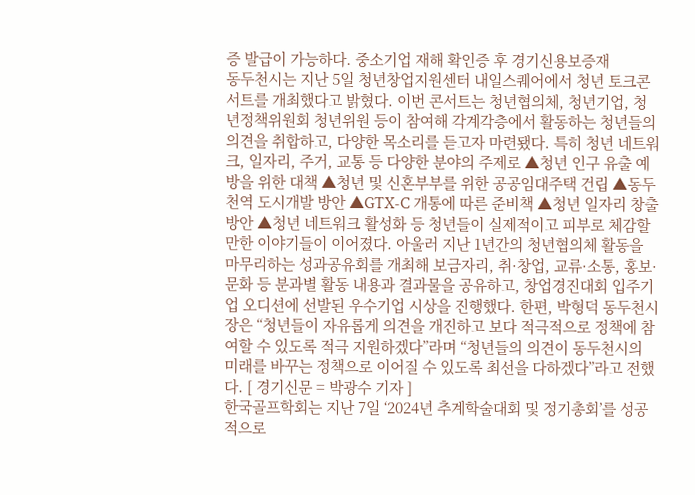증 발급이 가능하다. 중소기업 재해 확인증 후 경기신용보증재
동두천시는 지난 5일 청년창업지원센터 내일스퀘어에서 청년 토크콘서트를 개최했다고 밝혔다. 이번 콘서트는 청년협의체, 청년기업, 청년정책위원회 청년위원 등이 참여해 각계각층에서 활동하는 청년들의 의견을 취합하고, 다양한 목소리를 듣고자 마련됐다. 특히 청년 네트워크, 일자리, 주거, 교통 등 다양한 분야의 주제로 ▲청년 인구 유출 예방을 위한 대책 ▲청년 및 신혼부부를 위한 공공임대주택 건립 ▲동두천역 도시개발 방안 ▲GTX-C 개통에 따른 준비책 ▲청년 일자리 창출 방안 ▲청년 네트워크 활성화 등 청년들이 실제적이고 피부로 체감할 만한 이야기들이 이어졌다. 아울러 지난 1년간의 청년협의체 활동을 마무리하는 성과공유회를 개최해 보금자리, 취·창업, 교류·소통, 홍보·문화 등 분과별 활동 내용과 결과물을 공유하고, 창업경진대회 입주기업 오디션에 선발된 우수기업 시상을 진행했다. 한편, 박형덕 동두천시장은 “청년들이 자유롭게 의견을 개진하고 보다 적극적으로 정책에 참여할 수 있도록 적극 지원하겠다”라며 “청년들의 의견이 동두천시의 미래를 바꾸는 정책으로 이어질 수 있도록 최선을 다하겠다”라고 전했다. [ 경기신문 = 박광수 기자 ]
한국골프학회는 지난 7일 ‘2024년 추계학술대회 및 정기총회’를 성공적으로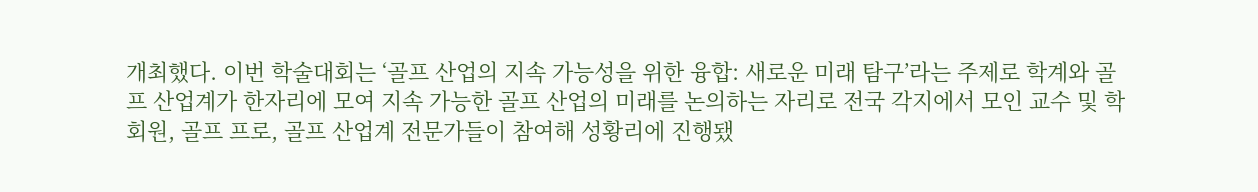개최했다. 이번 학술대회는 ‘골프 산업의 지속 가능성을 위한 융합: 새로운 미래 탐구’라는 주제로 학계와 골프 산업계가 한자리에 모여 지속 가능한 골프 산업의 미래를 논의하는 자리로 전국 각지에서 모인 교수 및 학회원, 골프 프로, 골프 산업계 전문가들이 참여해 성황리에 진행됐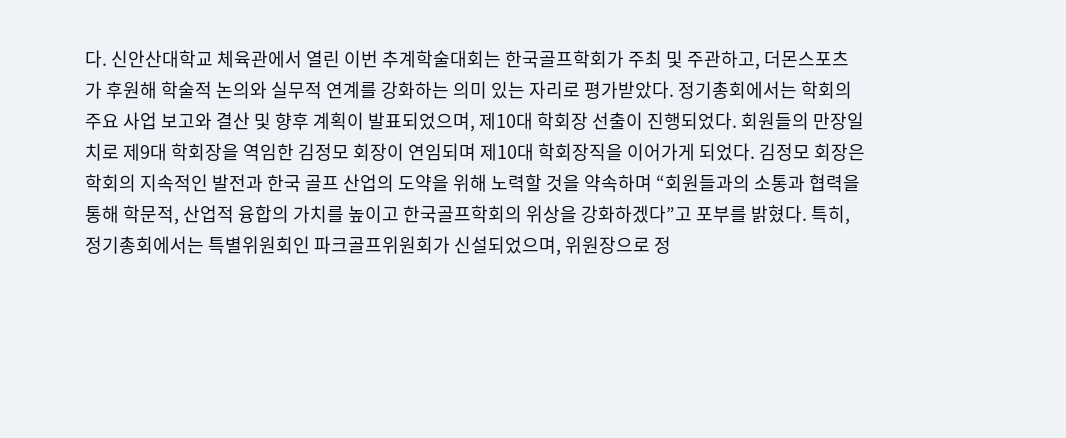다. 신안산대학교 체육관에서 열린 이번 추계학술대회는 한국골프학회가 주최 및 주관하고, 더몬스포츠가 후원해 학술적 논의와 실무적 연계를 강화하는 의미 있는 자리로 평가받았다. 정기총회에서는 학회의 주요 사업 보고와 결산 및 향후 계획이 발표되었으며, 제10대 학회장 선출이 진행되었다. 회원들의 만장일치로 제9대 학회장을 역임한 김정모 회장이 연임되며 제10대 학회장직을 이어가게 되었다. 김정모 회장은 학회의 지속적인 발전과 한국 골프 산업의 도약을 위해 노력할 것을 약속하며 “회원들과의 소통과 협력을 통해 학문적, 산업적 융합의 가치를 높이고 한국골프학회의 위상을 강화하겠다”고 포부를 밝혔다. 특히, 정기총회에서는 특별위원회인 파크골프위원회가 신설되었으며, 위원장으로 정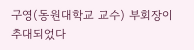구영(동원대학교 교수) 부회장이 추대되었다